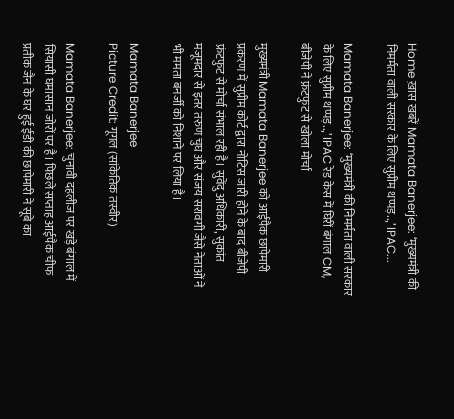Home ख़ास खबरें Mamata Banerjee: ‘मुख्यमंत्री की निमर्मता वाली सरकार के लिए सुप्रीम थप्पड़..,’ IPAC...

Mamata Banerjee: ‘मुख्यमंत्री की निमर्मता वाली सरकार के लिए सुप्रीम थप्पड़..,’ IPAC रेड केस में घिरीं बंगाल CM, बीजेपी ने फ्रंटफुट से खोला मोर्चा

मुख्यमंत्री Mamata Banerjee को आईपैक छापेमारी प्रकरण में सुप्रीम कोर्ट द्वारा नोटिस जारी होने के बाद बीजेपी फ्रंटफुट से मोर्चा संभाल रही है। सुवेंदु अधिकारी, सुकांत मजूमदार से इतर तरुण चुघ और संजय सरावगी जैसे नेताओं ने भी ममता बनर्जी को निशाने पर लिया है।

Mamata Banerjee
Picture Credit: गूगल (सांकेतिक तस्वीर)

Mamata Banerjee: चुनावी दहलीज पर खड़े बंगाल में सियासी घमासान जोरों पर है। पिछले सप्ताह आईपैक चीफ प्रतीक जैन के घर हुई ईडी की छापेमारी ने सूबे का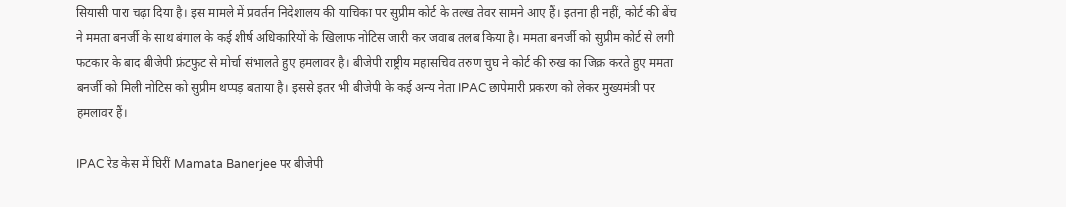सियासी पारा चढ़ा दिया है। इस मामले में प्रवर्तन निदेशालय की याचिका पर सुप्रीम कोर्ट के तल्ख तेवर सामने आए हैं। इतना ही नहीं, कोर्ट की बेंच ने ममता बनर्जी के साथ बंगाल के कई शीर्ष अधिकारियों के खिलाफ नोटिस जारी कर जवाब तलब किया है। ममता बनर्जी को सुप्रीम कोर्ट से लगी फटकार के बाद बीजेपी फ्रंटफुट से मोर्चा संभालते हुए हमलावर है। बीजेपी राष्ट्रीय महासचिव तरुण चुघ ने कोर्ट की रुख का जिक्र करते हुए ममता बनर्जी को मिली नोटिस को सुप्रीम थप्पड़ बताया है। इससे इतर भी बीजेपी के कई अन्य नेता IPAC छापेमारी प्रकरण को लेकर मुख्यमंत्री पर हमलावर हैं।

IPAC रेड केस में घिरीं Mamata Banerjee पर बीजेपी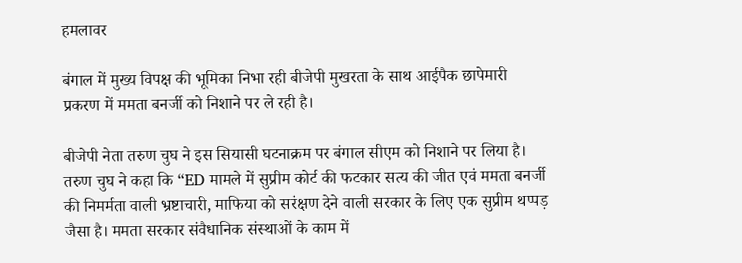हमलावर

बंगाल में मुख्य विपक्ष की भूमिका निभा रही बीजेपी मुखरता के साथ आईपैक छापेमारी प्रकरण में ममता बनर्जी को निशाने पर ले रही है।

बीजेपी नेता तरुण चुघ ने इस सियासी घटनाक्रम पर बंगाल सीएम को निशाने पर लिया है। तरुण चुघ ने कहा कि “ED मामले में सुप्रीम कोर्ट की फटकार सत्य की जीत एवं ममता बनर्जी की निमर्मता वाली भ्रष्टाचारी, माफिया को सरंक्षण देने वाली सरकार के लिए एक सुप्रीम थप्पड़ जैसा है। ममता सरकार संवैधानिक संस्थाओं के काम में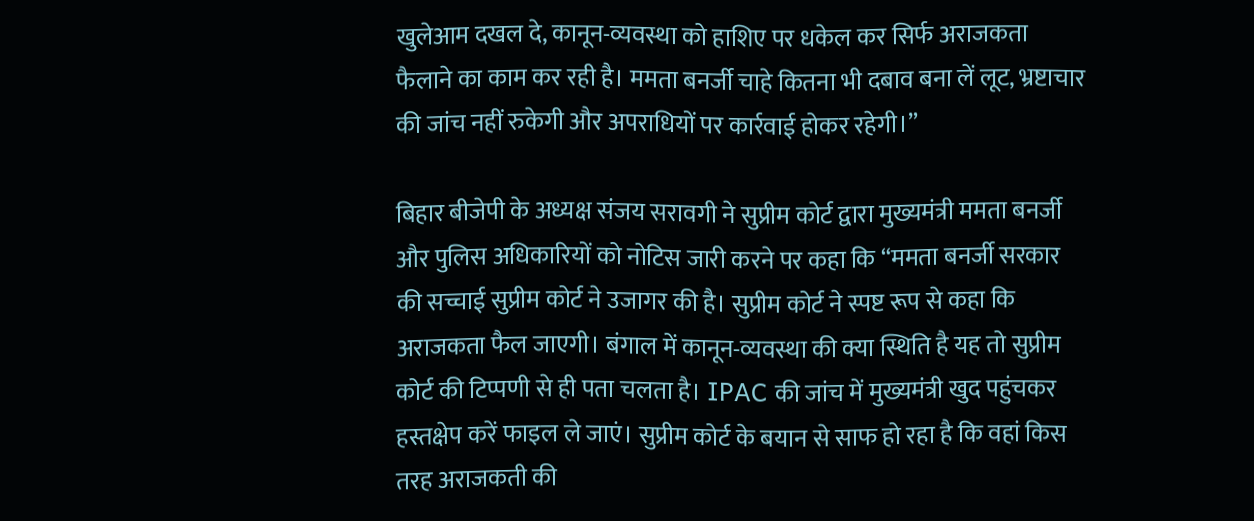खुलेआम दखल दे, कानून-व्यवस्था को हाशिए पर धकेल कर सिर्फ अराजकता फैलाने का काम कर रही है। ममता बनर्जी चाहे कितना भी दबाव बना लें लूट, भ्रष्टाचार की जांच नहीं रुकेगी और अपराधियों पर कार्रवाई होकर रहेगी।”

बिहार बीजेपी के अध्यक्ष संजय सरावगी ने सुप्रीम कोर्ट द्वारा मुख्यमंत्री ममता बनर्जी और पुलिस अधिकारियों को नोटिस जारी करने पर कहा कि “ममता बनर्जी सरकार की सच्चाई सुप्रीम कोर्ट ने उजागर की है। सुप्रीम कोर्ट ने स्पष्ट रूप से कहा कि अराजकता फैल जाएगी। बंगाल में कानून-व्यवस्था की क्या स्थिति है यह तो सुप्रीम कोर्ट की टिप्पणी से ही पता चलता है। IPAC की जांच में मुख्यमंत्री खुद पहुंचकर हस्तक्षेप करें फाइल ले जाएं। सुप्रीम कोर्ट के बयान से साफ हो रहा है कि वहां किस तरह अराजकती की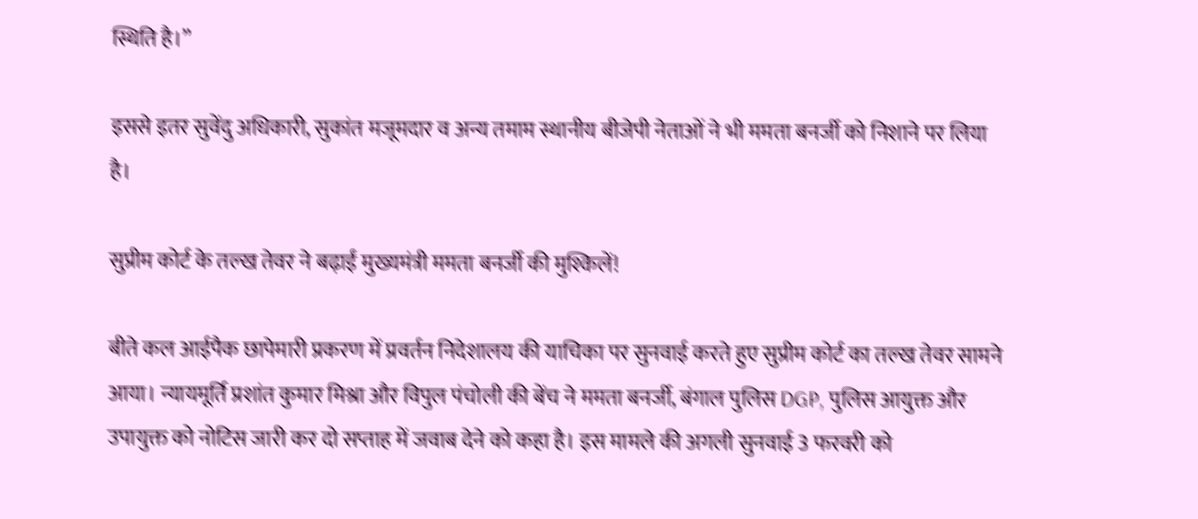स्थिति है।”

इससे इतर सुवेंदु अधिकारी, सुकांत मजूमदार व अन्य तमाम स्थानीय बीजेपी नेताओं ने भी ममता बनर्जी को निशाने पर लिया है।

सुप्रीम कोर्ट के तल्ख तेवर ने बढ़ाईं मुख्यमंत्री ममता बनर्जी की मुश्किलें!

बीते कल आईपैक छापेमारी प्रकरण में प्रवर्तन निदेशालय की याचिका पर सुनवाई करते हुए सुप्रीम कोर्ट का तल्ख तेवर सामने आया। न्यायमूर्ति प्रशांत कुमार मिश्रा और विपुल पंचोली की बेंच ने ममता बनर्जी, बंगाल पुलिस DGP, पुलिस आयुक्त और उपायुक्त को नोटिस जारी कर दो सप्ताह में जवाब देने को कहा है। इस मामले की अगली सुनवाई 3 फरवरी को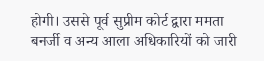होगी। उससे पूर्व सुप्रीम कोर्ट द्वारा ममता बनर्जी व अन्य आला अधिकारियों को जारी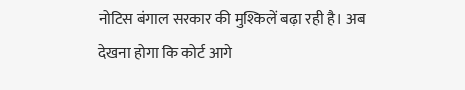नोटिस बंगाल सरकार की मुश्किलें बढ़ा रही है। अब देखना होगा कि कोर्ट आगे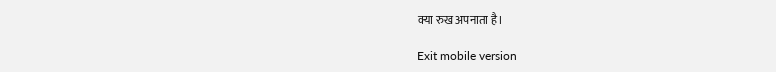क्या रुख अपनाता है।

Exit mobile version